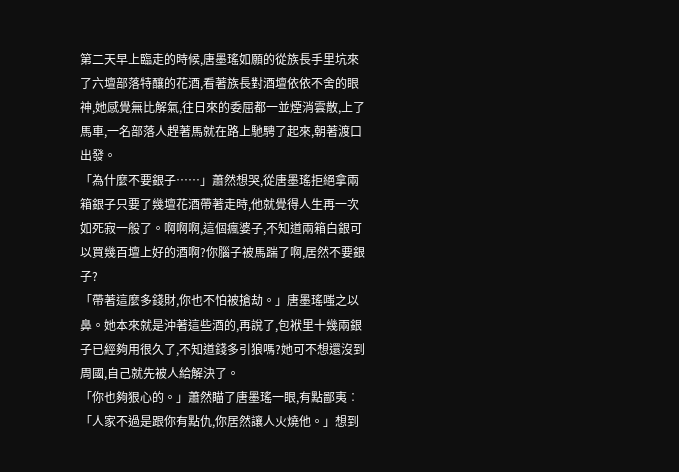第二天早上臨走的時候,唐墨瑤如願的從族長手里坑來了六壇部落特釀的花酒,看著族長對酒壇依依不舍的眼神,她感覺無比解氣,往日來的委屈都一並煙消雲散,上了馬車,一名部落人趕著馬就在路上馳騁了起來,朝著渡口出發。
「為什麼不要銀子……」蕭然想哭,從唐墨瑤拒絕拿兩箱銀子只要了幾壇花酒帶著走時,他就覺得人生再一次如死寂一般了。啊啊啊,這個瘋婆子,不知道兩箱白銀可以買幾百壇上好的酒啊?你腦子被馬踹了啊,居然不要銀子?
「帶著這麼多錢財,你也不怕被搶劫。」唐墨瑤嗤之以鼻。她本來就是沖著這些酒的,再說了,包袱里十幾兩銀子已經夠用很久了,不知道錢多引狼嗎?她可不想還沒到周國,自己就先被人給解決了。
「你也夠狠心的。」蕭然瞄了唐墨瑤一眼,有點鄙夷︰「人家不過是跟你有點仇,你居然讓人火燒他。」想到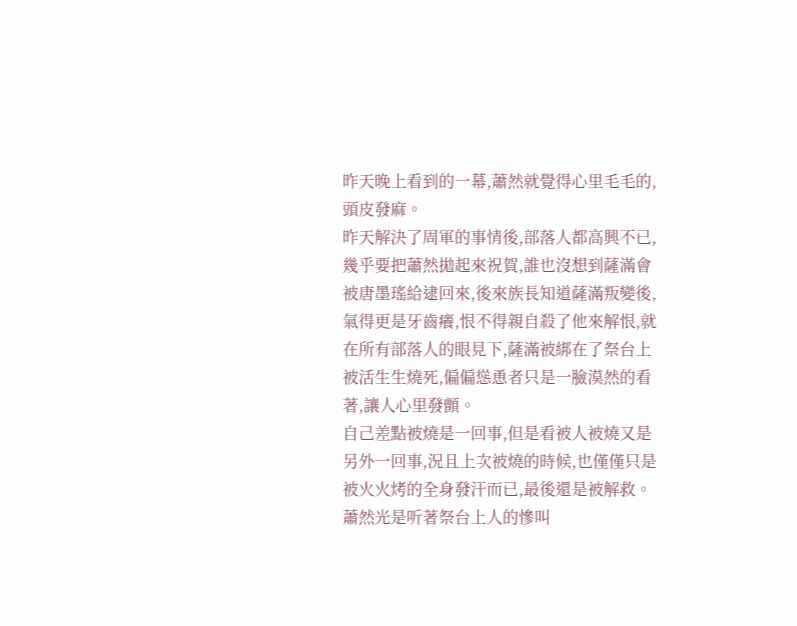昨天晚上看到的一幕,蕭然就覺得心里毛毛的,頭皮發麻。
昨天解決了周軍的事情後,部落人都高興不已,幾乎要把蕭然拋起來祝賀,誰也沒想到薩滿會被唐墨瑤給逮回來,後來族長知道薩滿叛變後,氣得更是牙齒癢,恨不得親自殺了他來解恨,就在所有部落人的眼見下,薩滿被綁在了祭台上被活生生燒死,偏偏慫恿者只是一臉漠然的看著,讓人心里發顫。
自己差點被燒是一回事,但是看被人被燒又是另外一回事,況且上次被燒的時候,也僅僅只是被火火烤的全身發汗而已,最後還是被解救。蕭然光是听著祭台上人的慘叫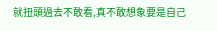就扭頭過去不敢看,真不敢想象要是自己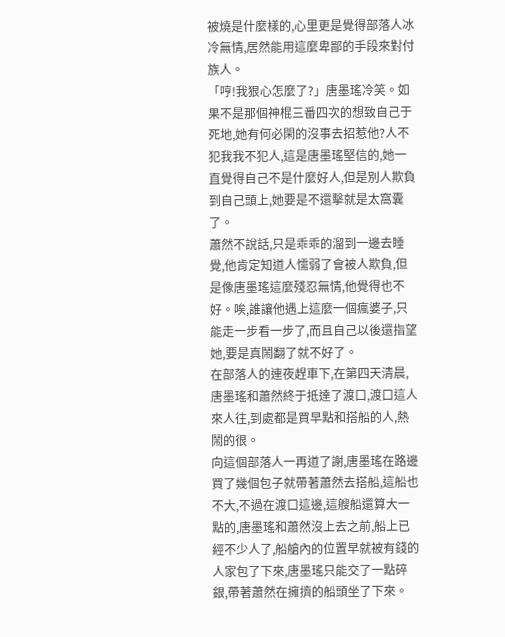被燒是什麼樣的,心里更是覺得部落人冰冷無情,居然能用這麼卑鄙的手段來對付族人。
「哼!我狠心怎麼了?」唐墨瑤冷笑。如果不是那個神棍三番四次的想致自己于死地,她有何必閑的沒事去招惹他?人不犯我我不犯人,這是唐墨瑤堅信的,她一直覺得自己不是什麼好人,但是別人欺負到自己頭上,她要是不還擊就是太窩囊了。
蕭然不說話,只是乖乖的溜到一邊去睡覺,他肯定知道人懦弱了會被人欺負,但是像唐墨瑤這麼殘忍無情,他覺得也不好。唉,誰讓他遇上這麼一個瘋婆子,只能走一步看一步了,而且自己以後還指望她,要是真鬧翻了就不好了。
在部落人的連夜趕車下,在第四天清晨,唐墨瑤和蕭然終于抵達了渡口,渡口這人來人往,到處都是買早點和搭船的人,熱鬧的很。
向這個部落人一再道了謝,唐墨瑤在路邊買了幾個包子就帶著蕭然去搭船,這船也不大,不過在渡口這邊,這艘船還算大一點的,唐墨瑤和蕭然沒上去之前,船上已經不少人了,船艙內的位置早就被有錢的人家包了下來,唐墨瑤只能交了一點碎銀,帶著蕭然在擁擠的船頭坐了下來。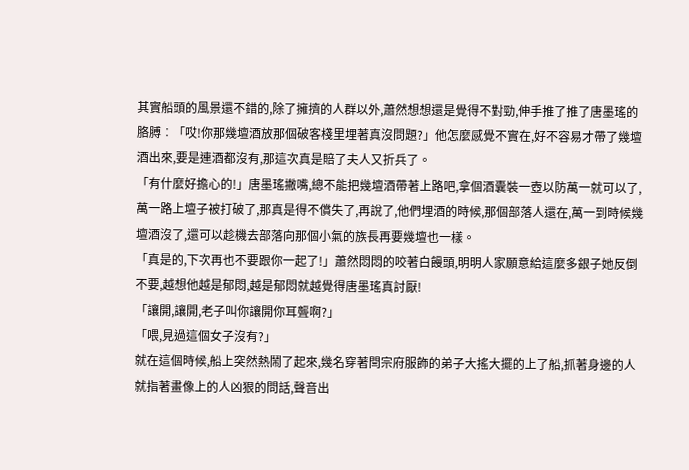其實船頭的風景還不錯的,除了擁擠的人群以外,蕭然想想還是覺得不對勁,伸手推了推了唐墨瑤的胳膊︰「哎!你那幾壇酒放那個破客棧里埋著真沒問題?」他怎麼感覺不實在,好不容易才帶了幾壇酒出來,要是連酒都沒有,那這次真是賠了夫人又折兵了。
「有什麼好擔心的!」唐墨瑤撇嘴,總不能把幾壇酒帶著上路吧,拿個酒囊裝一壺以防萬一就可以了,萬一路上壇子被打破了,那真是得不償失了,再說了,他們埋酒的時候,那個部落人還在,萬一到時候幾壇酒沒了,還可以趁機去部落向那個小氣的族長再要幾壇也一樣。
「真是的,下次再也不要跟你一起了!」蕭然悶悶的咬著白饅頭,明明人家願意給這麼多銀子她反倒不要,越想他越是郁悶,越是郁悶就越覺得唐墨瑤真討厭!
「讓開,讓開,老子叫你讓開你耳聾啊?」
「喂,見過這個女子沒有?」
就在這個時候,船上突然熱鬧了起來,幾名穿著閆宗府服飾的弟子大搖大擺的上了船,抓著身邊的人就指著畫像上的人凶狠的問話,聲音出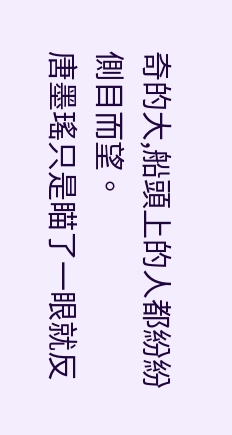奇的大,船頭上的人都紛紛側目而望。
唐墨瑤只是瞄了一眼就反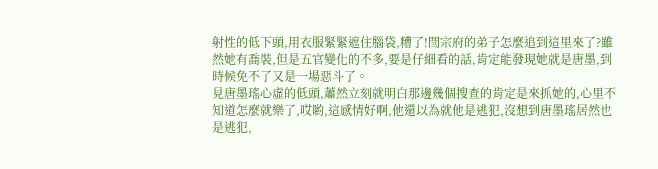射性的低下頭,用衣服緊緊遮住腦袋,糟了!閆宗府的弟子怎麼追到這里來了?雖然她有喬裝,但是五官變化的不多,要是仔細看的話,肯定能發現她就是唐墨,到時候免不了又是一場惡斗了。
見唐墨瑤心虛的低頭,蕭然立刻就明白那邊幾個搜查的肯定是來抓她的,心里不知道怎麼就樂了,哎喲,這感情好啊,他還以為就他是逃犯,沒想到唐墨瑤居然也是逃犯,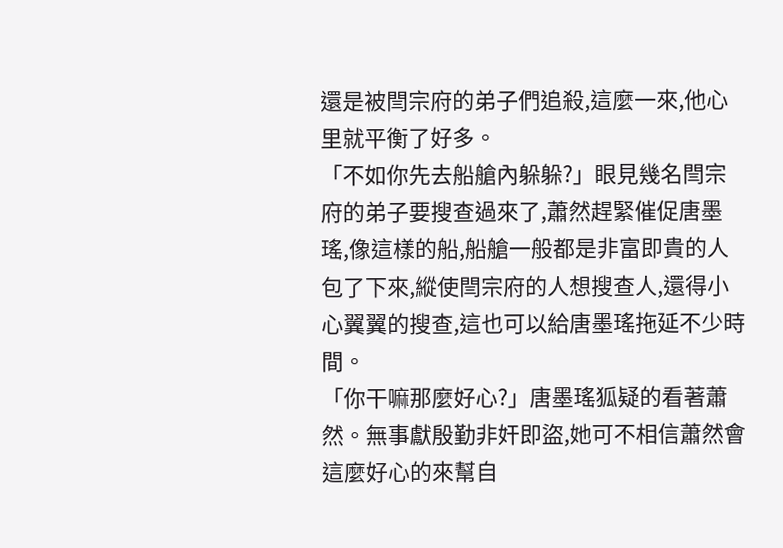還是被閆宗府的弟子們追殺,這麼一來,他心里就平衡了好多。
「不如你先去船艙內躲躲?」眼見幾名閆宗府的弟子要搜查過來了,蕭然趕緊催促唐墨瑤,像這樣的船,船艙一般都是非富即貴的人包了下來,縱使閆宗府的人想搜查人,還得小心翼翼的搜查,這也可以給唐墨瑤拖延不少時間。
「你干嘛那麼好心?」唐墨瑤狐疑的看著蕭然。無事獻殷勤非奸即盜,她可不相信蕭然會這麼好心的來幫自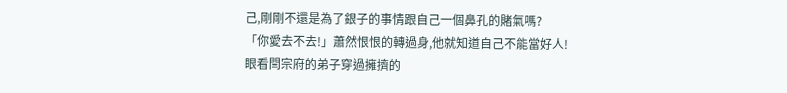己,剛剛不還是為了銀子的事情跟自己一個鼻孔的賭氣嗎?
「你愛去不去!」蕭然恨恨的轉過身,他就知道自己不能當好人!
眼看閆宗府的弟子穿過擁擠的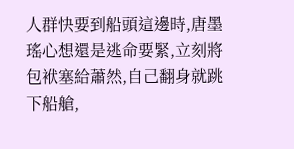人群快要到船頭這邊時,唐墨瑤心想還是逃命要緊,立刻將包袱塞給蕭然,自己翻身就跳下船艙,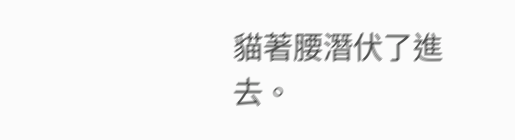貓著腰潛伏了進去。